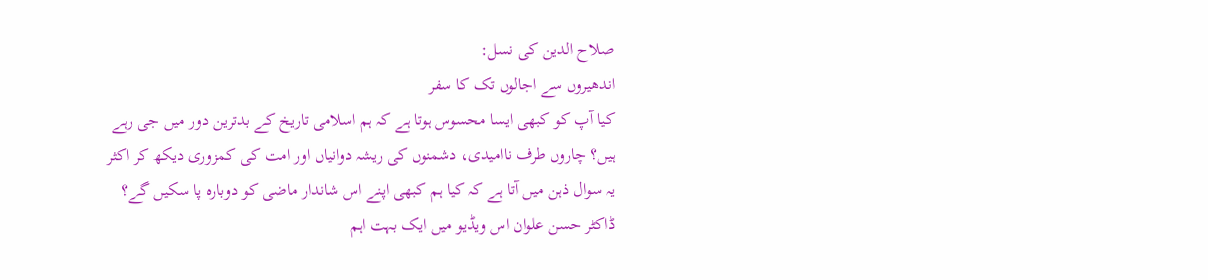صلاح الدین کی نسل:
اندھیروں سے اجالوں تک کا سفر
کیا آپ کو کبھی ایسا محسوس ہوتا ہے کہ ہم اسلامی تاریخ کے بدترین دور میں جی رہے ہیں؟ چاروں طرف ناامیدی، دشمنوں کی ریشہ دوانیاں اور امت کی کمزوری دیکھ کر اکثر یہ سوال ذہن میں آتا ہے کہ کیا ہم کبھی اپنے اس شاندار ماضی کو دوبارہ پا سکیں گے؟
ڈاکٹر حسن علوان اس ویڈیو میں ایک بہت اہم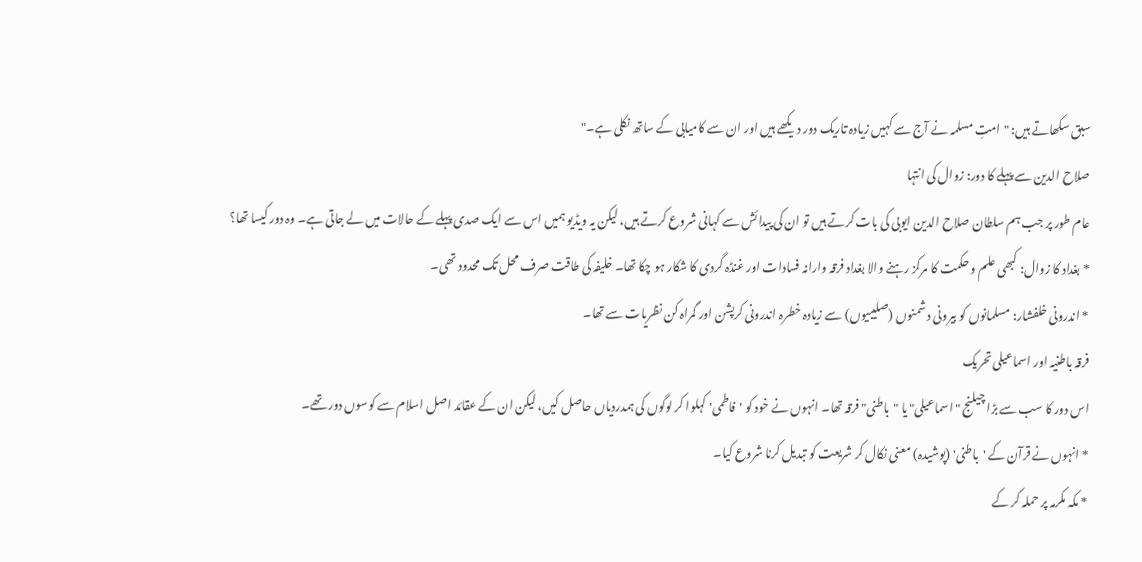سبق سکھاتے ہیں: "امتِ مسلمہ نے آج سے کہیں زیادہ تاریک دور دیکھے ہیں اور ان سے کامیابی کے ساتھ نکلی ہے۔"
صلاح الدین سے پہلے کا دور: زوال کی انتہا
عام طور پر جب ہم سلطان صلاح الدین ایوبی کی بات کرتے ہیں تو ان کی پیدائش سے کہانی شروع کرتے ہیں، لیکن یہ ویڈیو ہمیں اس سے ایک صدی پہلے کے حالات میں لے جاتی ہے۔ وہ دور کیسا تھا؟
* بغداد کا زوال: کبھی علم و حکمت کا مرکز رہنے والا بغداد فرقہ وارانہ فسادات اور غنڈہ گردی کا شکار ہو چکا تھا۔ خلیفہ کی طاقت صرف محل تک محدود تھی۔
* اندرونی خلفشار: مسلمانوں کو بیرونی دشمنوں (صلیبیوں) سے زیادہ خطرہ اندرونی کرپشن اور گمراہ کن نظریات سے تھا۔
فرقہ باطنیہ اور اسماعیلی تحریک
اس دور کا سب سے بڑا چیلنج "اسماعیلی" یا "باطنی" فرقہ تھا۔ انہوں نے خود کو 'فاطمی' کہلوا کر لوگوں کی ہمدردیاں حاصل کیں، لیکن ان کے عقائد اصل اسلام سے کوسوں دور تھے۔
* انہوں نے قرآن کے 'باطنی' (پوشیدہ) معنی نکال کر شریعت کو تبدیل کرنا شروع کیا۔
* مکہ مکرمہ پر حملہ کر کے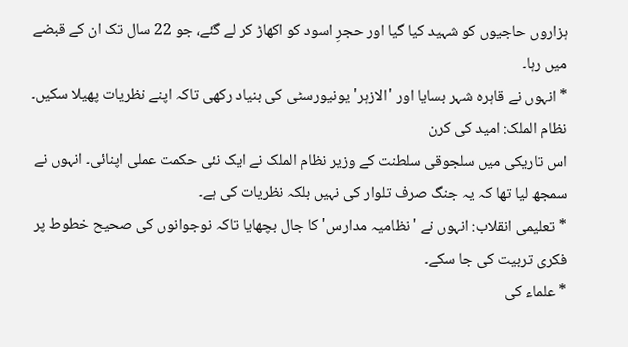ہزاروں حاجیوں کو شہید کیا گیا اور حجرِ اسود کو اکھاڑ کر لے گئے، جو 22 سال تک ان کے قبضے میں رہا۔
* انہوں نے قاہرہ شہر بسایا اور 'الازہر' یونیورسٹی کی بنیاد رکھی تاکہ اپنے نظریات پھیلا سکیں۔
نظام الملک: امید کی کرن
اس تاریکی میں سلجوقی سلطنت کے وزیر نظام الملک نے ایک نئی حکمت عملی اپنائی۔ انہوں نے سمجھ لیا تھا کہ یہ جنگ صرف تلوار کی نہیں بلکہ نظریات کی ہے۔
* تعلیمی انقلاب: انہوں نے 'نظامیہ مدارس' کا جال بچھایا تاکہ نوجوانوں کی صحیح خطوط پر فکری تربیت کی جا سکے۔
* علماء کی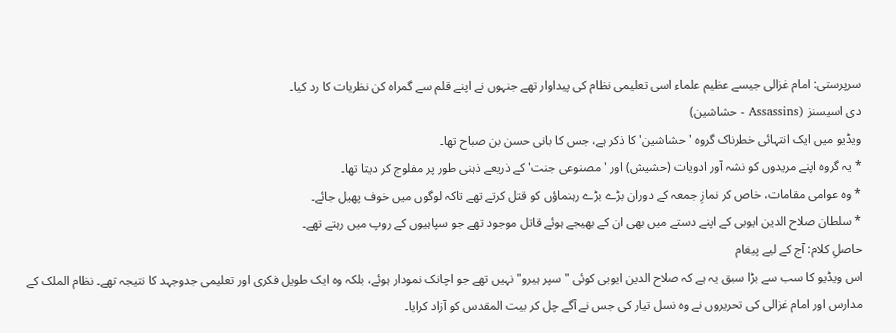سرپرستی: امام غزالی جیسے عظیم علماء اسی تعلیمی نظام کی پیداوار تھے جنہوں نے اپنے قلم سے گمراہ کن نظریات کا رد کیا۔
دی اسیسنز (Assassins - حشاشین)
ویڈیو میں ایک انتہائی خطرناک گروہ 'حشاشین' کا ذکر ہے، جس کا بانی حسن بن صباح تھا۔
* یہ گروہ اپنے مریدوں کو نشہ آور ادویات (حشیش) اور 'مصنوعی جنت' کے ذریعے ذہنی طور پر مفلوج کر دیتا تھا۔
* وہ عوامی مقامات، خاص کر نمازِ جمعہ کے دوران بڑے بڑے رہنماؤں کو قتل کرتے تھے تاکہ لوگوں میں خوف پھیل جائے۔
* سلطان صلاح الدین ایوبی کے اپنے دستے میں بھی ان کے بھیجے ہوئے قاتل موجود تھے جو سپاہیوں کے روپ میں رہتے تھے۔
حاصلِ کلام: آج کے لیے پیغام
اس ویڈیو کا سب سے بڑا سبق یہ ہے کہ صلاح الدین ایوبی کوئی "سپر ہیرو" نہیں تھے جو اچانک نمودار ہوئے، بلکہ وہ ایک طویل فکری اور تعلیمی جدوجہد کا نتیجہ تھے۔ نظام الملک کے مدارس اور امام غزالی کی تحریروں نے وہ نسل تیار کی جس نے آگے چل کر بیت المقدس کو آزاد کرایا۔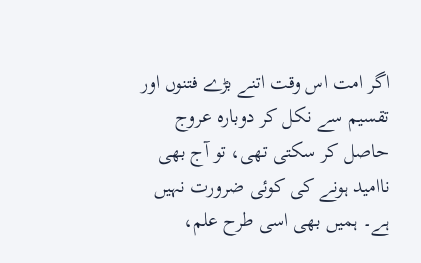اگر امت اس وقت اتنے بڑے فتنوں اور تقسیم سے نکل کر دوبارہ عروج حاصل کر سکتی تھی، تو آج بھی ناامید ہونے کی کوئی ضرورت نہیں ہے۔ ہمیں بھی اسی طرح علم،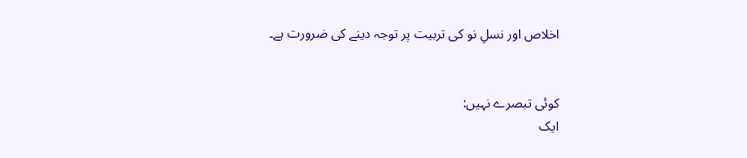اخلاص اور نسلِ نو کی تربیت پر توجہ دینے کی ضرورت ہے۔


کوئی تبصرے نہیں:
ایک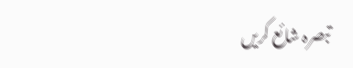تبصرہ شائع کریں